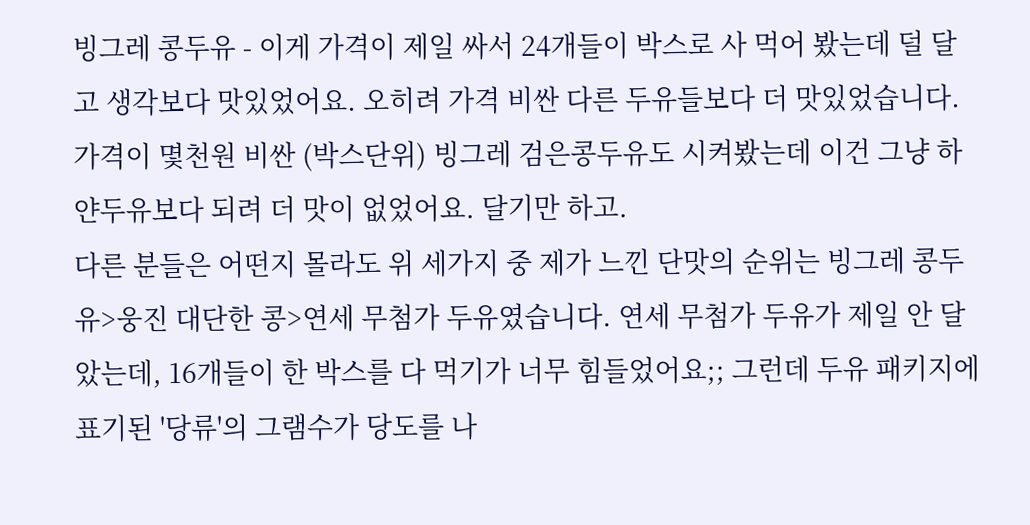빙그레 콩두유 - 이게 가격이 제일 싸서 24개들이 박스로 사 먹어 봤는데 덜 달고 생각보다 맛있었어요. 오히려 가격 비싼 다른 두유들보다 더 맛있었습니다. 가격이 몇천원 비싼 (박스단위) 빙그레 검은콩두유도 시켜봤는데 이건 그냥 하얀두유보다 되려 더 맛이 없었어요. 달기만 하고.
다른 분들은 어떤지 몰라도 위 세가지 중 제가 느낀 단맛의 순위는 빙그레 콩두유>웅진 대단한 콩>연세 무첨가 두유였습니다. 연세 무첨가 두유가 제일 안 달았는데, 16개들이 한 박스를 다 먹기가 너무 힘들었어요;; 그런데 두유 패키지에 표기된 '당류'의 그램수가 당도를 나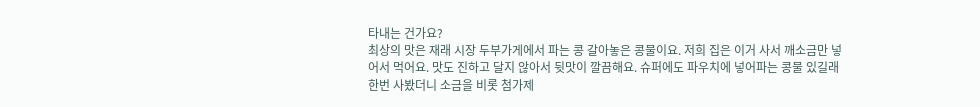타내는 건가요?
최상의 맛은 재래 시장 두부가게에서 파는 콩 갈아놓은 콩물이요. 저희 집은 이거 사서 깨소금만 넣어서 먹어요. 맛도 진하고 달지 않아서 뒷맛이 깔끔해요. 슈퍼에도 파우치에 넣어파는 콩물 있길래 한번 사봤더니 소금을 비롯 첨가제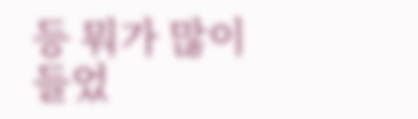등 뭐가 많이 들었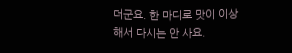더군요. 한 마디로 맛이 이상해서 다시는 안 사요.